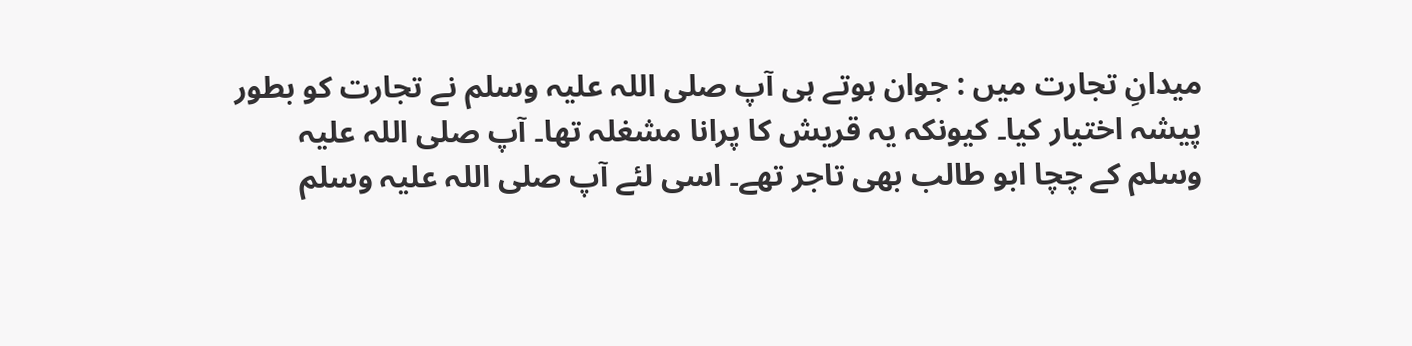میدانِ تجارت میں : جوان ہوتے ہی آپ صلی اللہ علیہ وسلم نے تجارت کو بطور پیشہ اختیار کیا۔ کیونکہ یہ قریش کا پرانا مشغلہ تھا۔ آپ صلی اللہ علیہ وسلم کے چچا ابو طالب بھی تاجر تھے۔ اسی لئے آپ صلی اللہ علیہ وسلم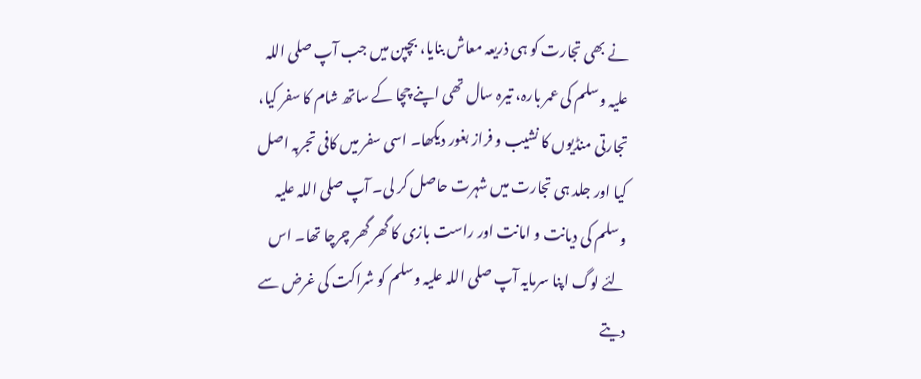نے بھی تجارت کو ہی ذریعہ معاش بنایا، بچپن میں جب آپ صلی اللہ علیہ وسلم کی عمر بارہ، تیرہ سال تھی اپنے چچا کے ساتھ شام کا سفر کیا، تجارتی منڈیوں کا نشیب و فراز بغور دیکھا۔ اسی سفر میں کافی تجربہ اصل کیا اور جلد ہی تجارت میں شہرت حاصل کر لی۔ آپ صلی اللہ علیہ وسلم کی دیانت و امانت اور راست بازی کا گھر گھر چرچا تھا۔ اس لئے لوگ اپنا سرمایہ آپ صلی اللہ علیہ وسلم کو شراکت کی غرض سے دیتے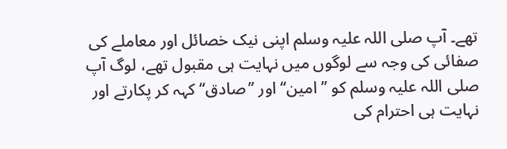تھے۔ آپ صلی اللہ علیہ وسلم اپنی نیک خصائل اور معاملے کی صفائی کی وجہ سے لوگوں میں نہایت ہی مقبول تھے، لوگ آپ صلی اللہ علیہ وسلم کو ’’امین‘‘ اور ’’صادق‘‘ کہہ کر پکارتے اور نہایت ہی احترام کی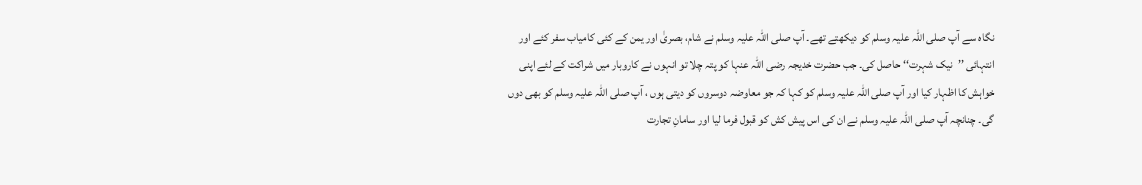نگاہ سے آپ صلی اللہ علیہ وسلم کو دیکھتے تھے۔ آپ صلی اللہ علیہ وسلم نے شام، بصریٰ اور یمن کے کئی کامیاب سفر کئے اور انتہائی ’’نیک شہرت‘‘ حاصل کی۔ جب حضرت خدیجہ رضی اللہ عنہا کو پتہ چلا تو انہوں نے کاروبار میں شراکت کے لئے اپنی خواہش کا اظہار کیا اور آپ صلی اللہ علیہ وسلم کو کہا کہ جو معاوضہ دوسروں کو دیتی ہوں ، آپ صلی اللہ علیہ وسلم کو بھی دوں گی۔ چنانچہ آپ صلی اللہ علیہ وسلم نے ان کی اس پیش کش کو قبول فرما لیا اور سامانِ تجارت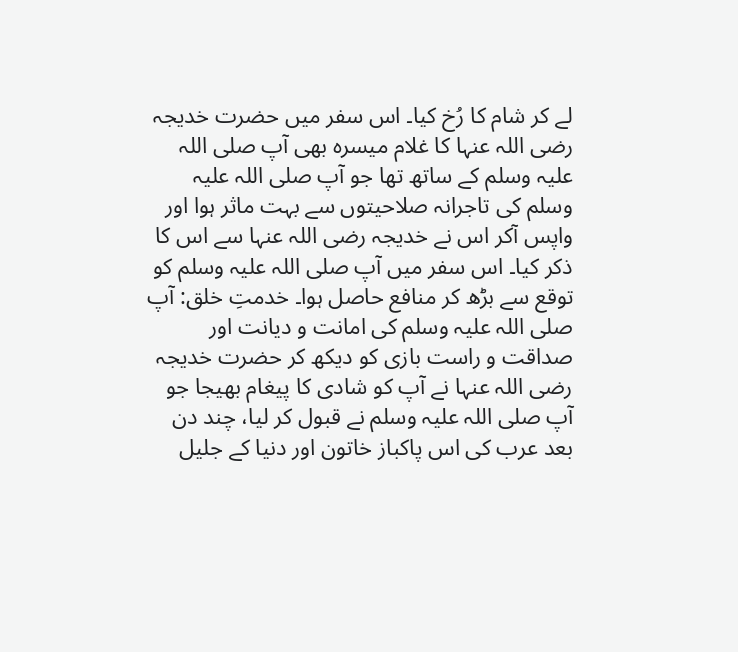لے کر شام کا رُخ کیا۔ اس سفر میں حضرت خدیجہ رضی اللہ عنہا کا غلام میسرہ بھی آپ صلی اللہ علیہ وسلم کے ساتھ تھا جو آپ صلی اللہ علیہ وسلم کی تاجرانہ صلاحیتوں سے بہت ماثر ہوا اور واپس آکر اس نے خدیجہ رضی اللہ عنہا سے اس کا ذکر کیا۔ اس سفر میں آپ صلی اللہ علیہ وسلم کو توقع سے بڑھ کر منافع حاصل ہوا۔ خدمتِ خلق: آپ صلی اللہ علیہ وسلم کی امانت و دیانت اور صداقت و راست بازی کو دیکھ کر حضرت خدیجہ رضی اللہ عنہا نے آپ کو شادی کا پیغام بھیجا جو آپ صلی اللہ علیہ وسلم نے قبول کر لیا، چند دن بعد عرب کی اس پاکباز خاتون اور دنیا کے جلیل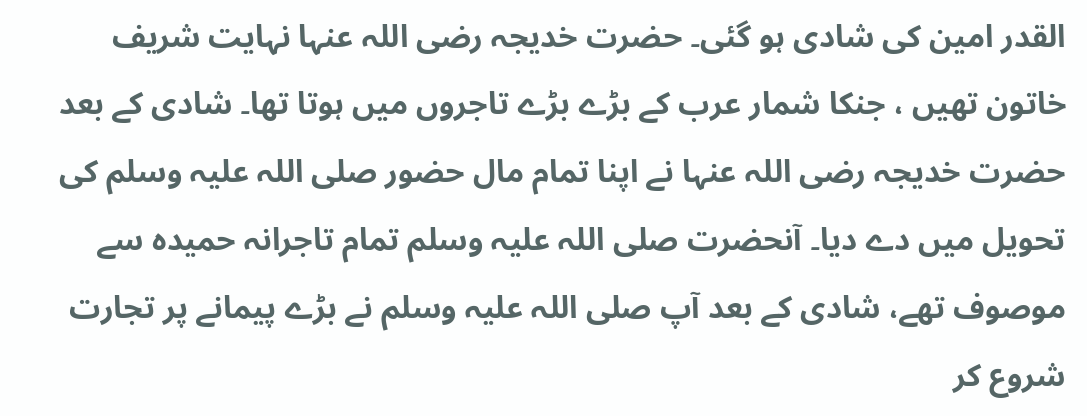القدر امین کی شادی ہو گئی۔ حضرت خدیجہ رضی اللہ عنہا نہایت شریف خاتون تھیں ، جنکا شمار عرب کے بڑے بڑے تاجروں میں ہوتا تھا۔ شادی کے بعد حضرت خدیجہ رضی اللہ عنہا نے اپنا تمام مال حضور صلی اللہ علیہ وسلم کی تحویل میں دے دیا۔ آنحضرت صلی اللہ علیہ وسلم تمام تاجرانہ حمیدہ سے موصوف تھے، شادی کے بعد آپ صلی اللہ علیہ وسلم نے بڑے پیمانے پر تجارت شروع کر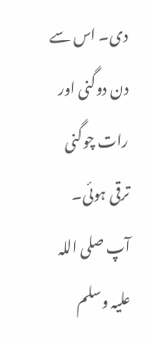دی۔ اس سے دن دوگنی اور رات چوگنی ترقی ہوئی۔ آپ صلی اللہ علیہ وسلم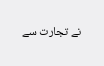نے تجارت سے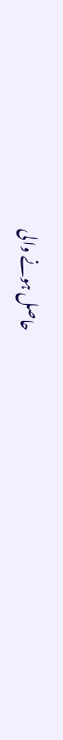حاصل ہونے والی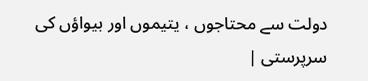دولت سے محتاجوں ، یتیموں اور بیواؤں کی سرپرستی |